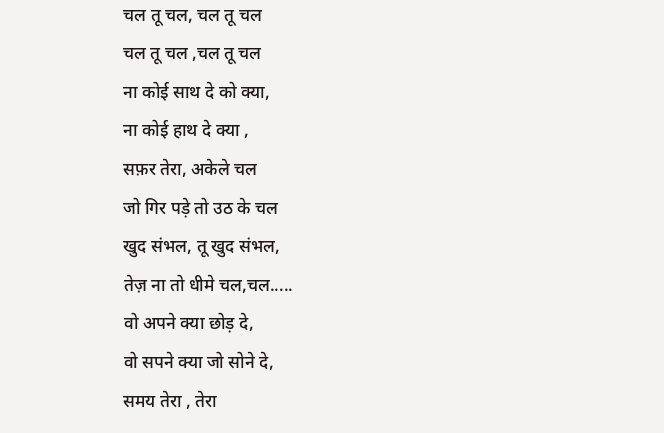चल तू चल, चल तू चल
चल तू चल ,चल तू चल
ना कोई साथ दे को क्या,
ना कोई हाथ दे क्या ,
सफ़र तेरा, अकेले चल
जो गिर पड़े तो उठ के चल
खुद संभल, तू खुद संभल,
तेज़ ना तो धीमे चल,चल.....
वो अपने क्या छोड़ दे,
वो सपने क्या जो सोने दे,
समय तेरा , तेरा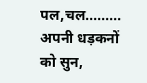पल,चल.........
अपनी धड़कनों को सुन,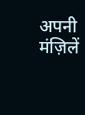अपनी मंज़िलें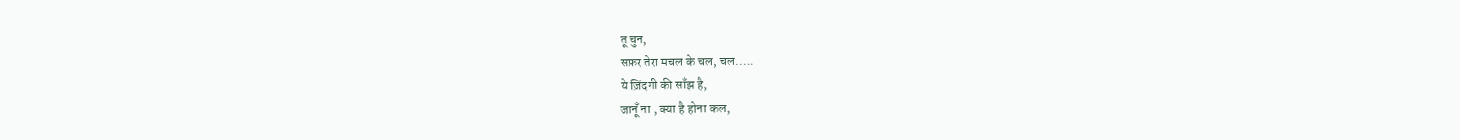तू चुन,
सफ़र तेरा मचल के चल, चल.....
ये ज़िंदगी की साँझ है,
जानूँ ना , क्या है होना कल,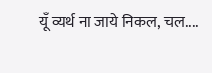यूँ व्यर्थ ना जाये निकल, चल....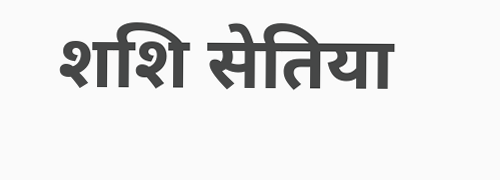शशि सेतिया